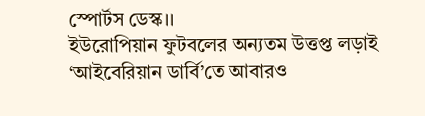স্পোর্টস ডেস্ক।।
ইউরোপিয়ান ফুটবলের অন্যতম উত্তপ্ত লড়াই ‘আইবেরিয়ান ডার্বি’তে আবারও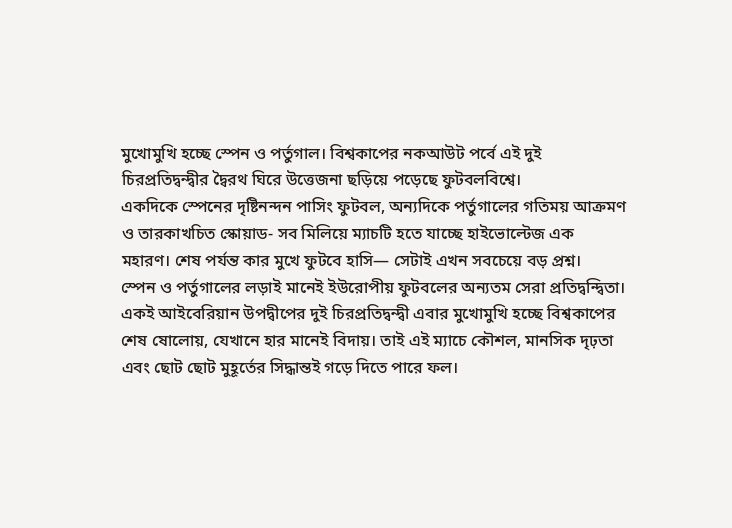মুখোমুখি হচ্ছে স্পেন ও পর্তুগাল। বিশ্বকাপের নকআউট পর্বে এই দুই চিরপ্রতিদ্বন্দ্বীর দ্বৈরথ ঘিরে উত্তেজনা ছড়িয়ে পড়েছে ফুটবলবিশ্বে।
একদিকে স্পেনের দৃষ্টিনন্দন পাসিং ফুটবল, অন্যদিকে পর্তুগালের গতিময় আক্রমণ ও তারকাখচিত স্কোয়াড- সব মিলিয়ে ম্যাচটি হতে যাচ্ছে হাইভোল্টেজ এক মহারণ। শেষ পর্যন্ত কার মুখে ফুটবে হাসি— সেটাই এখন সবচেয়ে বড় প্রশ্ন।
স্পেন ও পর্তুগালের লড়াই মানেই ইউরোপীয় ফুটবলের অন্যতম সেরা প্রতিদ্বন্দ্বিতা। একই আইবেরিয়ান উপদ্বীপের দুই চিরপ্রতিদ্বন্দ্বী এবার মুখোমুখি হচ্ছে বিশ্বকাপের শেষ ষোলোয়, যেখানে হার মানেই বিদায়। তাই এই ম্যাচে কৌশল, মানসিক দৃঢ়তা এবং ছোট ছোট মুহূর্তের সিদ্ধান্তই গড়ে দিতে পারে ফল।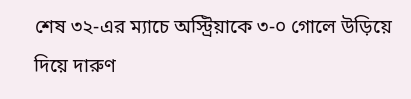শেষ ৩২-এর ম্যাচে অস্ট্রিয়াকে ৩-০ গোলে উড়িয়ে দিয়ে দারুণ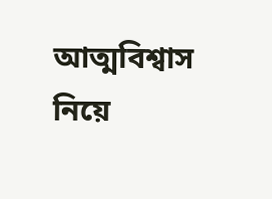আত্মবিশ্বাস নিয়ে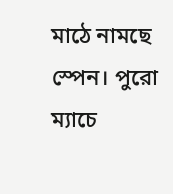মাঠে নামছে স্পেন। পুরো ম্যাচে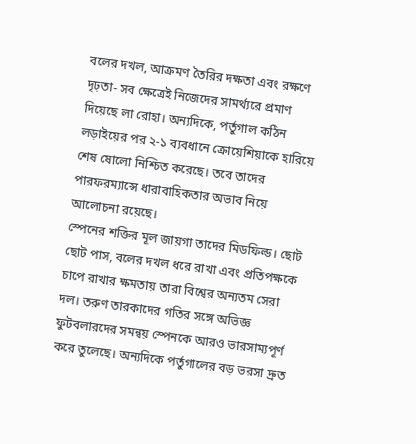বলের দখল, আক্রমণ তৈরির দক্ষতা এবং রক্ষণে দৃঢ়তা- সব ক্ষেত্রেই নিজেদের সামর্থ্যরে প্রমাণ দিয়েছে লা রোহা। অন্যদিকে, পর্তুগাল কঠিন লড়াইয়ের পর ২-১ ব্যবধানে ক্রোয়েশিয়াকে হারিয়ে শেষ ষোলো নিশ্চিত করেছে। তবে তাদের পারফরম্যান্সে ধারাবাহিকতার অভাব নিয়ে আলোচনা রয়েছে।
স্পেনের শক্তির মূল জায়গা তাদের মিডফিল্ড। ছোট ছোট পাস, বলের দখল ধরে রাখা এবং প্রতিপক্ষকে চাপে রাখার ক্ষমতায় তারা বিশ্বের অন্যতম সেরা দল। তরুণ তারকাদের গতির সঙ্গে অভিজ্ঞ ফুটবলারদের সমন্বয় স্পেনকে আরও ভারসাম্যপূর্ণ করে তুলেছে। অন্যদিকে পর্তুগালের বড় ভরসা দ্রুত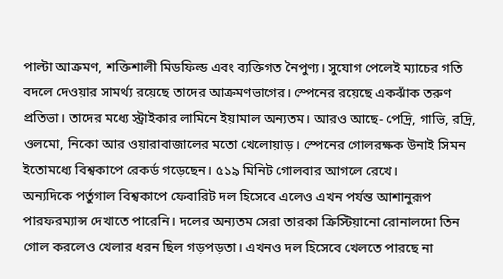পাল্টা আক্রমণ, শক্তিশালী মিডফিল্ড এবং ব্যক্তিগত নৈপুণ্য। সুযোগ পেলেই ম্যাচের গতি বদলে দেওয়ার সামর্থ্য রয়েছে তাদের আক্রমণভাগের। স্পেনের রয়েছে একঝাঁক তরুণ প্রতিভা। তাদের মধ্যে স্ট্রাইকার লামিনে ইয়ামাল অন্যতম। আরও আছে- পেদ্রি, গাভি, রদ্রি, ওলমো, নিকো আর ওয়ারাবাজালের মতো খেলোয়াড়। স্পেনের গোলরক্ষক উনাই সিমন ইতোমধ্যে বিশ্বকাপে রেকর্ড গড়েছেন। ৫১৯ মিনিট গোলবার আগলে রেখে।
অন্যদিকে পর্তুগাল বিশ্বকাপে ফেবারিট দল হিসেবে এলেও এখন পর্যন্ত আশানুরূপ পারফরম্যান্স দেখাতে পারেনি। দলের অন্যতম সেরা তারকা ক্রিস্টিয়ানো রোনালদো তিন গোল করলেও খেলার ধরন ছিল গড়পড়তা। এখনও দল হিসেবে খেলতে পারছে না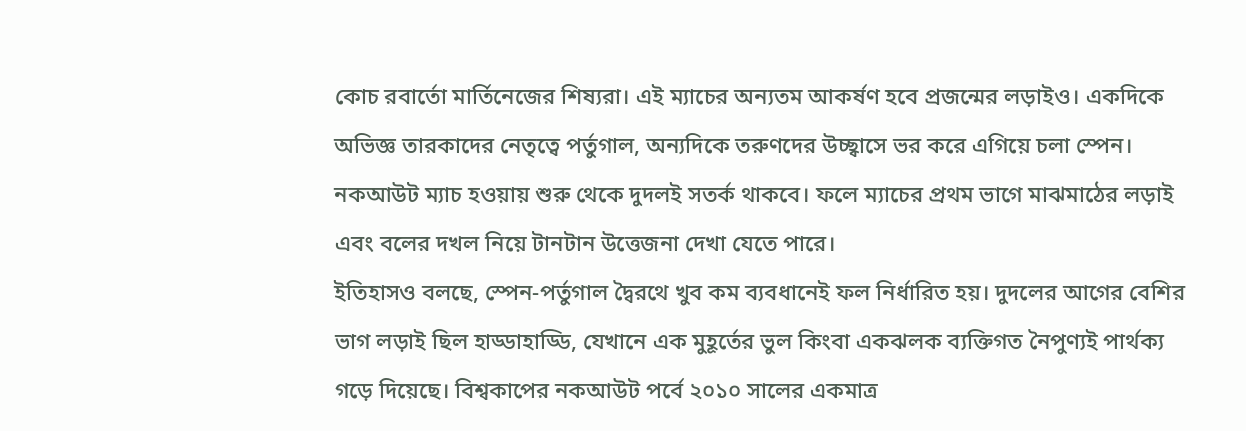কোচ রবার্তো মার্তিনেজের শিষ্যরা। এই ম্যাচের অন্যতম আকর্ষণ হবে প্রজন্মের লড়াইও। একদিকে অভিজ্ঞ তারকাদের নেতৃত্বে পর্তুগাল, অন্যদিকে তরুণদের উচ্ছ্বাসে ভর করে এগিয়ে চলা স্পেন। নকআউট ম্যাচ হওয়ায় শুরু থেকে দুদলই সতর্ক থাকবে। ফলে ম্যাচের প্রথম ভাগে মাঝমাঠের লড়াই এবং বলের দখল নিয়ে টানটান উত্তেজনা দেখা যেতে পারে।
ইতিহাসও বলছে, স্পেন-পর্তুগাল দ্বৈরথে খুব কম ব্যবধানেই ফল নির্ধারিত হয়। দুদলের আগের বেশির ভাগ লড়াই ছিল হাড্ডাহাড্ডি, যেখানে এক মুহূর্তের ভুল কিংবা একঝলক ব্যক্তিগত নৈপুণ্যই পার্থক্য গড়ে দিয়েছে। বিশ্বকাপের নকআউট পর্বে ২০১০ সালের একমাত্র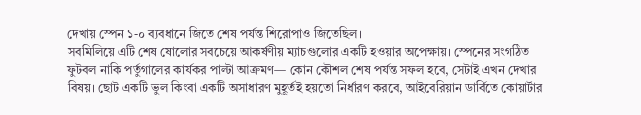দেখায় স্পেন ১-০ ব্যবধানে জিতে শেষ পর্যন্ত শিরোপাও জিতেছিল।
সবমিলিয়ে এটি শেষ ষোলোর সবচেয়ে আকর্ষণীয় ম্যাচগুলোর একটি হওয়ার অপেক্ষায়। স্পেনের সংগঠিত ফুটবল নাকি পর্তুগালের কার্যকর পাল্টা আক্রমণ— কোন কৌশল শেষ পর্যন্ত সফল হবে, সেটাই এখন দেখার বিষয়। ছোট একটি ভুল কিংবা একটি অসাধারণ মুহূর্তই হয়তো নির্ধারণ করবে, আইবেরিয়ান ডার্বিতে কোয়ার্টার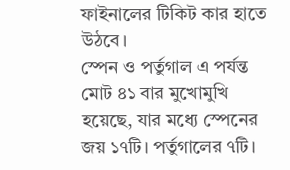ফাইনালের টিকিট কার হাতে উঠবে।
স্পেন ও পর্তুগাল এ পর্যন্ত মোট ৪১ বার মুখোমুখি হয়েছে, যার মধ্যে স্পেনের জয় ১৭টি। পর্তুগালের ৭টি।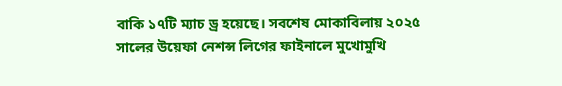বাকি ১৭টি ম্যাচ ড্র হয়েছে। সবশেষ মোকাবিলায় ২০২৫ সালের উয়েফা নেশন্স লিগের ফাইনালে মুখোমুখি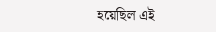হয়েছিল এই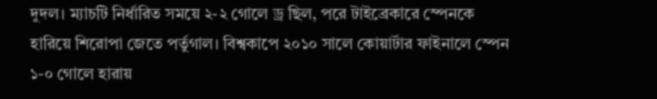দুদল। ম্যাচটি নির্ধারিত সময়ে ২-২ গোলে ড্র ছিল, পরে টাইব্রেকারে স্পেনকে হারিয়ে শিরোপা জেতে পর্তুগাল। বিশ্বকাপে ২০১০ সালে কোয়ার্টার ফাইনালে স্পেন ১-০ গোলে হারায়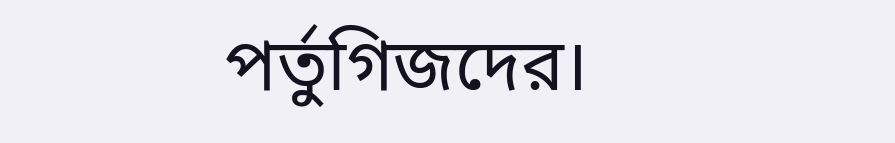পর্তুগিজদের।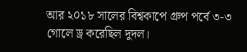আর ২০১৮ সালের বিশ্বকাপে গ্রুপ পর্বে ৩-৩ গোলে ড্র করেছিল দুদল।